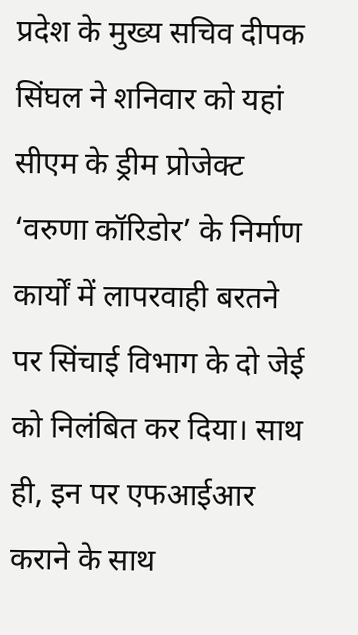प्रदेश के मुख्य सचिव दीपक सिंघल ने शनिवार को यहां सीएम के ड्रीम प्रोजेक्ट ‘वरुणा कॉरिडोर’ के निर्माण कार्यों में लापरवाही बरतने पर सिंचाई विभाग के दो जेई को निलंबित कर दिया। साथ ही, इन पर एफआईआर कराने के साथ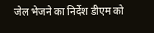जेल भेजने का निर्देश डीएम को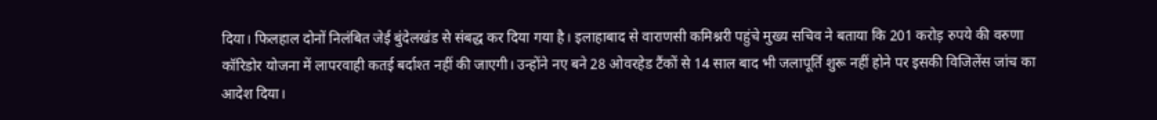दिया। फिलहाल दोनों निलंबित जेई बुंदेलखंड से संबद्ध कर दिया गया है। इलाहाबाद से वाराणसी कमिश्नरी पहुंचे मुख्य सचिव ने बताया कि 201 करोड़ रुपये की वरुणा कॉरिडोर योजना में लापरवाही कतई बर्दाश्त नहीं की जाएगी। उन्होंने नए बने 28 ओवरहेड टैंकों से 14 साल बाद भी जलापूर्ति शुरू नहीं होने पर इसकी विजिलेंस जांच का आदेश दिया।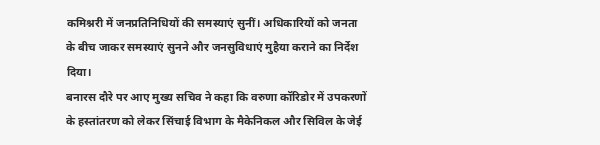कमिश्नरी में जनप्रतिनिधियों की समस्याएं सुनीं। अधिकारियों को जनता के बीच जाकर समस्याएं सुनने और जनसुविधाएं मुहैया कराने का निर्देश दिया।
बनारस दौरे पर आए मुख्य सचिव ने कहा कि वरुणा कॉरिडोर में उपकरणों के हस्तांतरण को लेकर सिंचाई विभाग के मैकेनिकल और सिविल के जेई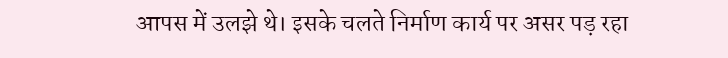आपस में उलझे थे। इसके चलते निर्माण कार्य पर असर पड़ रहा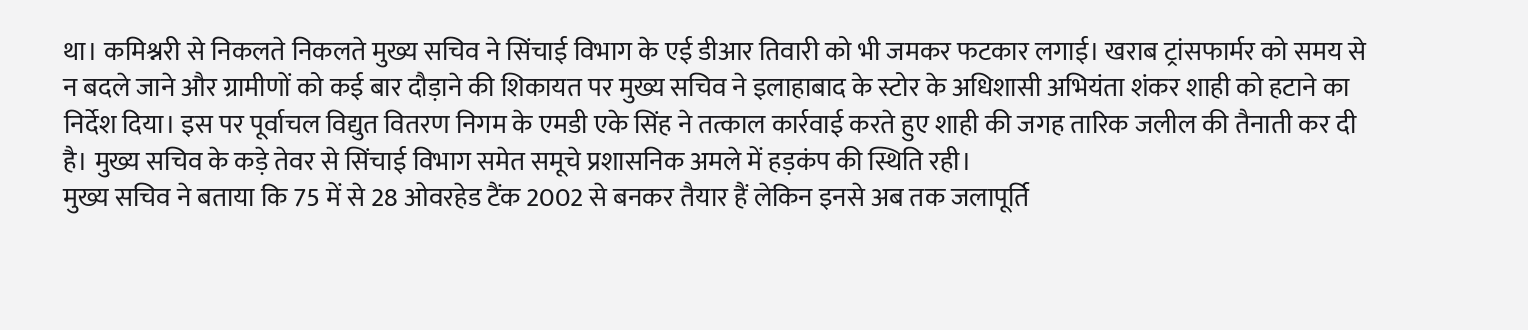था। कमिश्नरी से निकलते निकलते मुख्य सचिव ने सिंचाई विभाग के एई डीआर तिवारी को भी जमकर फटकार लगाई। खराब ट्रांसफार्मर को समय से न बदले जाने और ग्रामीणों को कई बार दौड़ाने की शिकायत पर मुख्य सचिव ने इलाहाबाद के स्टोर के अधिशासी अभियंता शंकर शाही को हटाने का निर्देश दिया। इस पर पूर्वाचल विद्युत वितरण निगम के एमडी एके सिंह ने तत्काल कार्रवाई करते हुए शाही की जगह तारिक जलील की तैनाती कर दी है। मुख्य सचिव के कड़े तेवर से सिंचाई विभाग समेत समूचे प्रशासनिक अमले में हड़कंप की स्थिति रही।
मुख्य सचिव ने बताया कि 75 में से 28 ओवरहेड टैंक 2002 से बनकर तैयार हैं लेकिन इनसे अब तक जलापूर्ति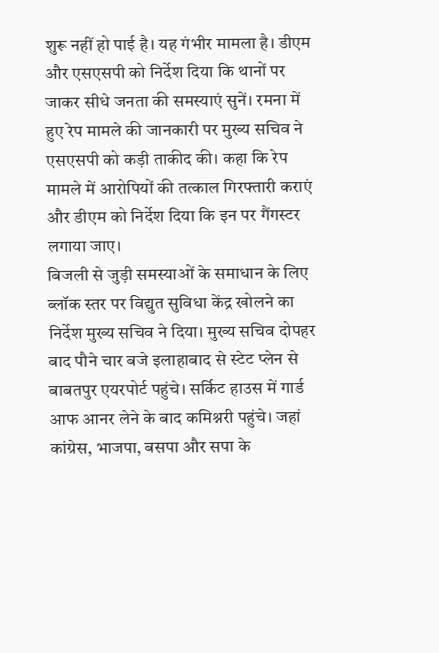शुरू नहीं हो पाई है। यह गंभीर मामला है। डीएम और एसएसपी को निर्देश दिया कि थानों पर जाकर सीधे जनता की समस्याएं सुनें। रमना में हुए रेप मामले की जानकारी पर मुख्य सचिव ने एसएसपी को कड़ी ताकीद की। कहा कि रेप मामले में आरोपियों की तत्काल गिरफ्तारी कराएं और डीएम को निर्देश दिया कि इन पर गैंगस्टर लगाया जाए।
बिजली से जुड़ी समस्याओं के समाधान के लिए ब्लॉक स्तर पर विद्युत सुविधा केंद्र खोलने का निर्देश मुख्य सचिव ने दिया। मुख्य सचिव दोपहर बाद पौने चार बजे इलाहाबाद से स्टेट प्लेन से बाबतपुर एयरपोर्ट पहुंचे। सर्किट हाउस में गार्ड आफ आनर लेने के बाद कमिश्नरी पहुंचे। जहां कांग्रेस, भाजपा, बसपा और सपा के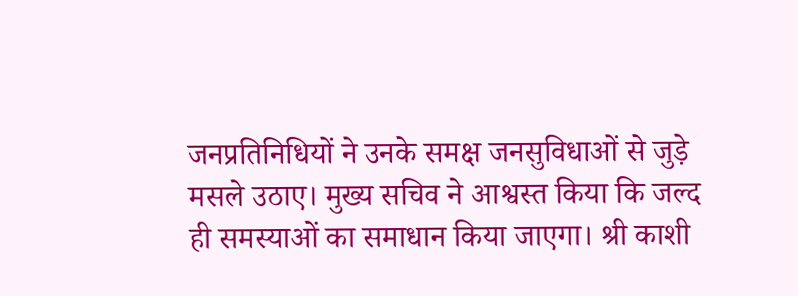जनप्रतिनिधियों ने उनके समक्ष जनसुविधाओं से जुड़े मसले उठाए। मुख्य सचिव ने आश्वस्त किया कि जल्द ही समस्याओं का समाधान किया जाएगा। श्री काशी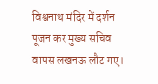विश्वनाथ मंदिर में दर्शन पूजन कर मुख्य सचिव वापस लखनऊ लौट गए।